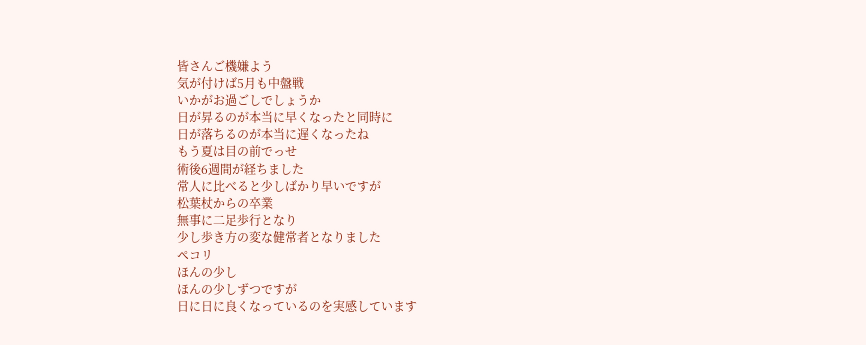皆さんご機嫌よう
気が付けば5月も中盤戦
いかがお過ごしでしょうか
日が昇るのが本当に早くなったと同時に
日が落ちるのが本当に遅くなったね
もう夏は目の前でっせ
術後6週間が経ちました
常人に比べると少しばかり早いですが
松葉杖からの卒業
無事に二足歩行となり
少し歩き方の変な健常者となりました
ペコリ
ほんの少し
ほんの少しずつですが
日に日に良くなっているのを実感しています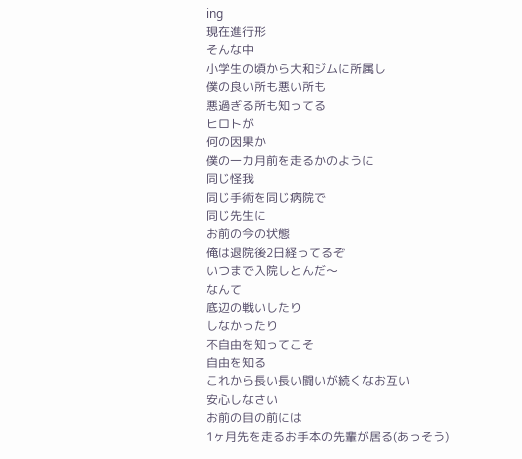ing
現在進行形
そんな中
小学生の頃から大和ジムに所属し
僕の良い所も悪い所も
悪過ぎる所も知ってる
ヒロトが
何の因果か
僕の一カ月前を走るかのように
同じ怪我
同じ手術を同じ病院で
同じ先生に
お前の今の状態
俺は退院後2日経ってるぞ
いつまで入院しとんだ〜
なんて
底辺の戦いしたり
しなかったり
不自由を知ってこそ
自由を知る
これから長い長い闘いが続くなお互い
安心しなさい
お前の目の前には
1ヶ月先を走るお手本の先輩が居る(あっそう)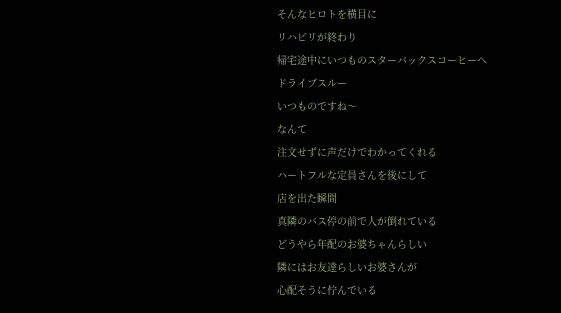そんなヒロトを横目に
リハビリが終わり
帰宅途中にいつものスターバックスコーヒーへ
ドライブスルー
いつものですね〜
なんて
注文せずに声だけでわかってくれる
ハートフルな定員さんを後にして
店を出た瞬間
真隣のバス停の前で人が倒れている
どうやら年配のお婆ちゃんらしい
隣にはお友達らしいお婆さんが
心配そうに佇んでいる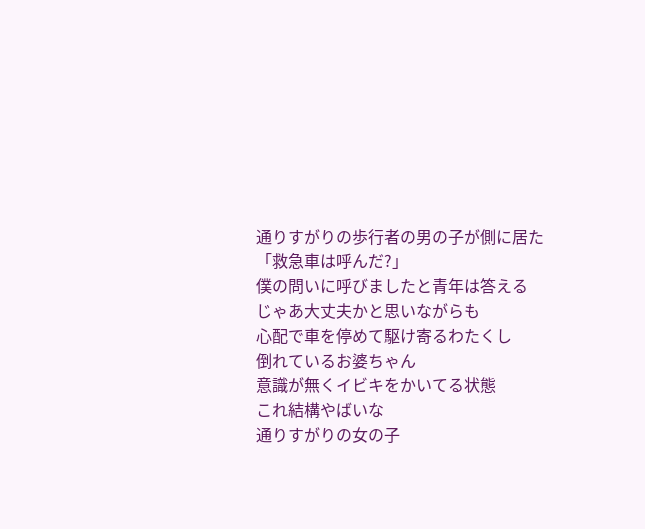通りすがりの歩行者の男の子が側に居た
「救急車は呼んだ?」
僕の問いに呼びましたと青年は答える
じゃあ大丈夫かと思いながらも
心配で車を停めて駆け寄るわたくし
倒れているお婆ちゃん
意識が無くイビキをかいてる状態
これ結構やばいな
通りすがりの女の子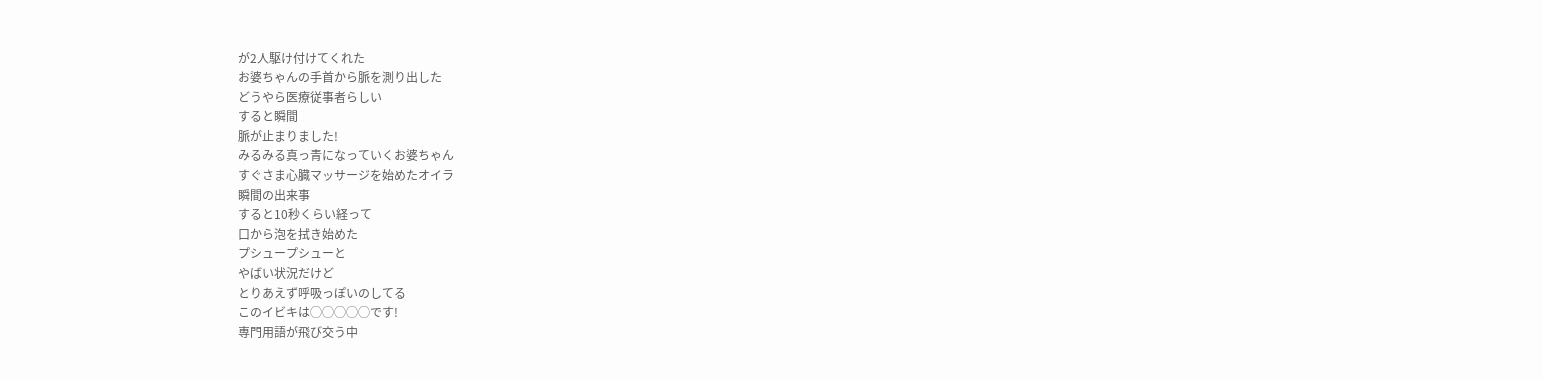が2人駆け付けてくれた
お婆ちゃんの手首から脈を測り出した
どうやら医療従事者らしい
すると瞬間
脈が止まりました!
みるみる真っ青になっていくお婆ちゃん
すぐさま心臓マッサージを始めたオイラ
瞬間の出来事
すると10秒くらい経って
口から泡を拭き始めた
プシュープシューと
やばい状況だけど
とりあえず呼吸っぽいのしてる
このイビキは◯◯◯◯◯です!
専門用語が飛び交う中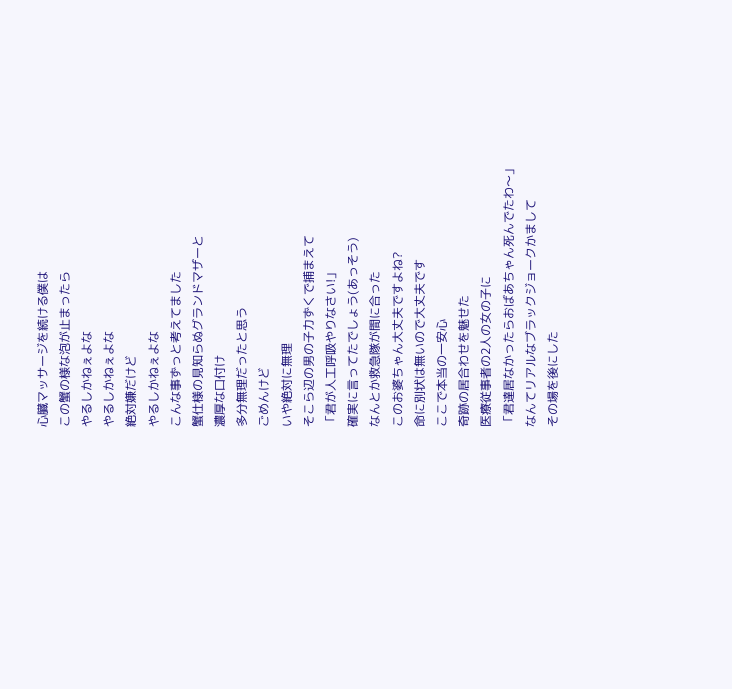心臓マッサージを続ける僕は
この蟹の様な泡が止まったら
やるしかねぇよな
やるしかねぇよな
絶対嫌だけど
やるしかねぇよな
こんな事ずっと考えてました
蟹仕様の見知らぬグランドマザーと
濃厚な口付け
多分無理だったと思う
ごめんけど
いや絶対に無理
そこら辺の男の子力ずくで捕まえて
「君が人工呼吸やりなさい!」
確実に言ってたでしょう(あっそう)
なんとか救急隊が間に合った
このお婆ちゃん大丈夫ですよね?
命に別状は無いので大丈夫です
ここで本当の一安心
奇跡の居合わせを魅せた
医療従事者の2人の女の子に
「君達居なかったらおばあちゃん死んでたわ〜」
なんてリアルなブラックジョークかまして
その場を後にした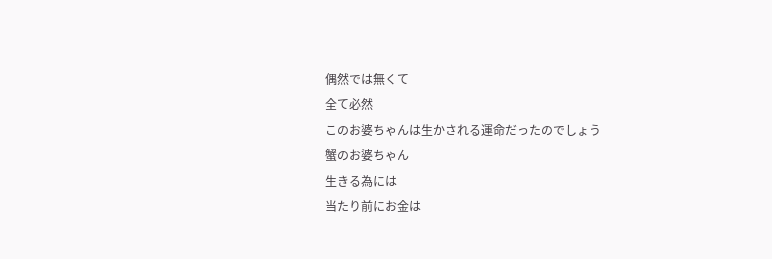偶然では無くて
全て必然
このお婆ちゃんは生かされる運命だったのでしょう
蟹のお婆ちゃん
生きる為には
当たり前にお金は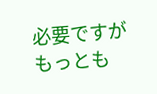必要ですが
もっとも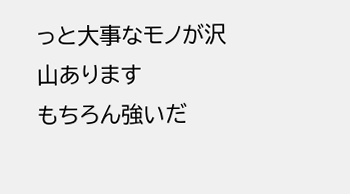っと大事なモノが沢山あります
もちろん強いだ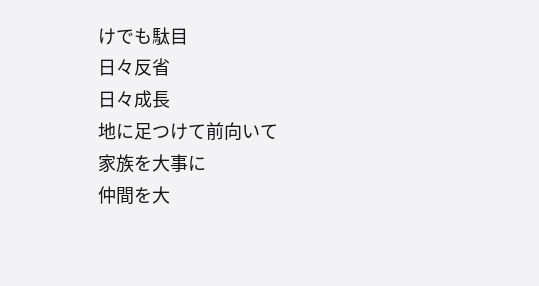けでも駄目
日々反省
日々成長
地に足つけて前向いて
家族を大事に
仲間を大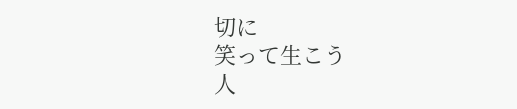切に
笑って生こう
人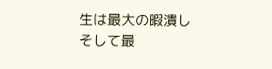生は最大の暇潰し
そして最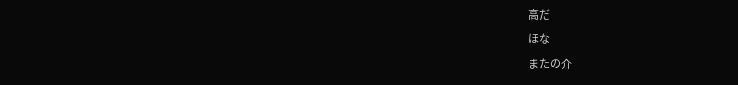高だ
ほな
またの介